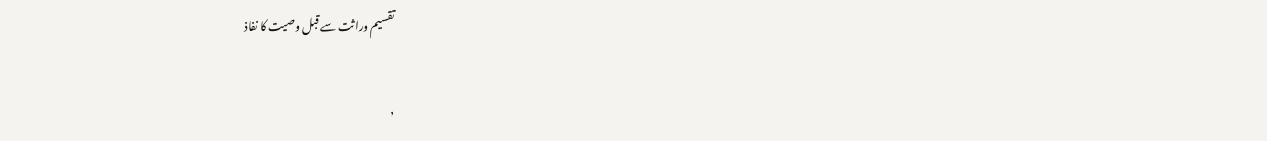تقسیم وراثت سے قبل وصیت کا نفاذ

,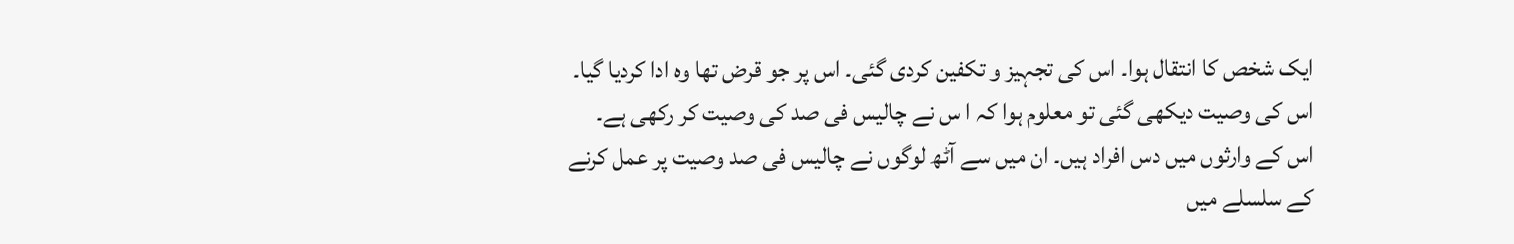ایک شخص کا انتقال ہوا۔ اس کی تجہیز و تکفین کردی گئی۔ اس پر جو قرض تھا وہ ادا کردیا گیا۔ اس کی وصیت دیکھی گئی تو معلوم ہوا کہ ا س نے چالیس فی صد کی وصیت کر رکھی ہے۔ اس کے وارثوں میں دس افراد ہیں۔ ان میں سے آٹھ لوگوں نے چالیس فی صد وصیت پر عمل کرنے کے سلسلے میں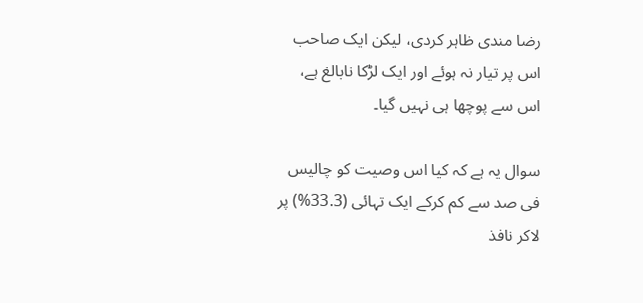رضا مندی ظاہر کردی، لیکن ایک صاحب اس پر تیار نہ ہوئے اور ایک لڑکا نابالغ ہے، اس سے پوچھا ہی نہیں گیا۔

سوال یہ ہے کہ کیا اس وصیت کو چالیس فی صد سے کم کرکے ایک تہائی (33.3%) پر لاکر نافذ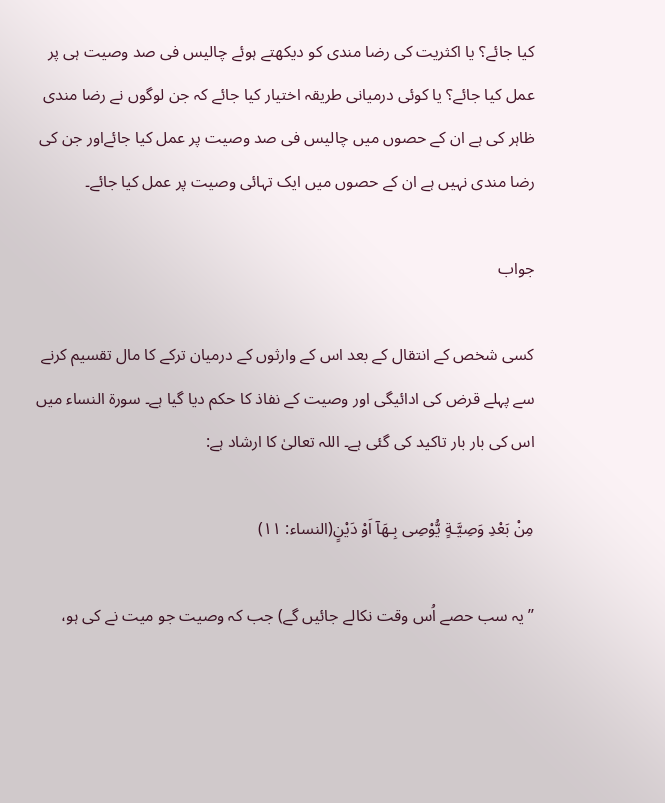کیا جائے؟ یا اکثریت کی رضا مندی کو دیکھتے ہوئے چالیس فی صد وصیت ہی پر عمل کیا جائے؟ یا کوئی درمیانی طریقہ اختیار کیا جائے کہ جن لوگوں نے رضا مندی ظاہر کی ہے ان کے حصوں میں چالیس فی صد وصیت پر عمل کیا جائےاور جن کی رضا مندی نہیں ہے ان کے حصوں میں ایک تہائی وصیت پر عمل کیا جائے۔

جواب

کسی شخص کے انتقال کے بعد اس کے وارثوں کے درمیان ترکے کا مال تقسیم کرنے سے پہلے قرض کی ادائیگی اور وصیت کے نفاذ کا حکم دیا گیا ہے۔ سورۃ النساء میں اس کی بار بار تاکید کی گئی ہے۔ اللہ تعالیٰ کا ارشاد ہے:

مِنْ بَعْدِ وَصِيَّـةٍ يُّوْصِی بِـهَآ اَوْ دَيْنٍ(النساء: ۱۱)

’’ یہ سب حصے اُس وقت نکالے جائیں گے) جب کہ وصیت جو میت نے کی ہو،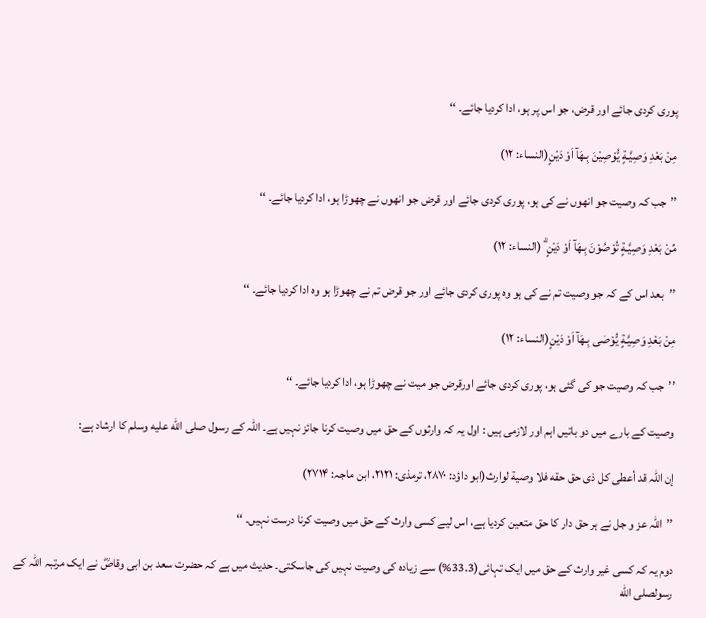پوری کردی جائے اور قرض، جو اس پر ہو، ادا کردیا جائے۔ ‘‘

مِنْ بَعْدِ وَصِيَّـةٍ يُّوْصِيْنَ بِـهَآ اَوْ دَيْنٍ(النساء: ۱۲)

’’جب کہ وصیت جو انھوں نے کی ہو، پوری کردی جائے اور قرض جو انھوں نے چھوڑا ہو، ادا کردیا جائے۔ ‘‘

مِّنْ بَعْدِ وَصِيَّـةٍ تُوْصُوْنَ بِـهَآ اَوْ دَيْنٍ ۗ (النساء: ۱۲)

’’بعد اس کے کہ جو وصیت تم نے کی ہو وہ پوری کردی جائے اور جو قرض تم نے چھوڑا ہو وہ ادا کردیا جائے۔ ‘‘

مِنْ بَعْدِ وَصِيَّـةٍ يُّوْصٰی بِـهَآ اَوْ دَيْنٍ(النساء: ۱۲)

’’جب کہ وصیت جو کی گئی ہو، پوری کردی جائے اورقرض جو میت نے چھوڑا ہو، ادا کردیا جائے۔ ‘‘

وصیت کے بارے میں دو باتیں اہم اور لازمی ہیں : اول یہ کہ وارثوں کے حق میں وصیت کرنا جائز نہیں ہے۔ اللہ کے رسول صلى الله عليه وسلم کا ارشاد ہے:

إن اللہ قد أعطی کل ذی حق حقه فلا وصیة لوارث(ابو داؤد: ۲۸۷۰، ترمذی: ۲۱۲۱، ابن ماجہ: ۲۷۱۴)

’’اللہ عز و جل نے ہر حق دار کا حق متعین کردیا ہے، اس لیے کسی وارث کے حق میں وصیت کرنا درست نہیں۔ ‘‘

دوم یہ کہ کسی غیر وارث کے حق میں ایک تہائی(33.3%) سے زیادہ کی وصیت نہیں کی جاسکتی۔ حدیث میں ہے کہ حضرت سعد بن ابی وقاصؓ نے ایک مرتبہ اللہ کے رسولصلى الله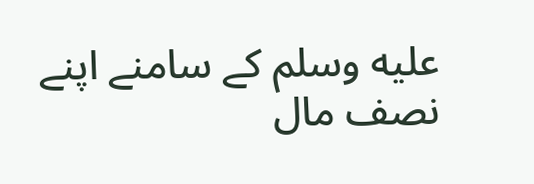عليه وسلم کے سامنے اپنے نصف مال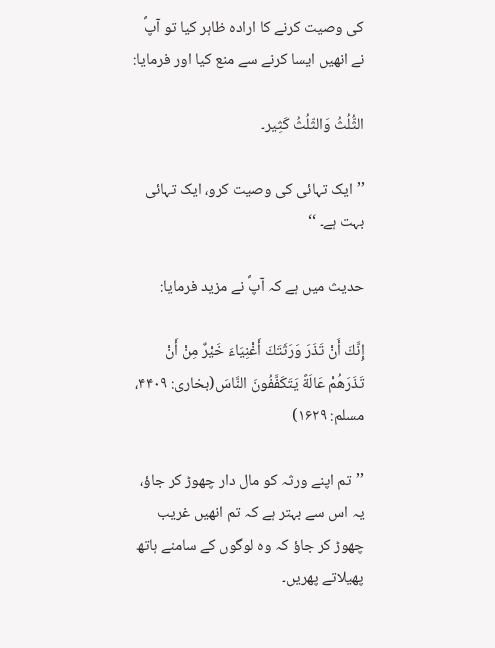کی وصیت کرنے کا ارادہ ظاہر کیا تو آپؐ نے انھیں ایسا کرنے سے منع کیا اور فرمایا:

الثُّلُثُ وَالثّلُثُ کَثِیر۔

’’ایک تہائی کی وصیت کرو، ایک تہائی بہت ہے۔ ‘‘

حدیث میں ہے کہ آپؐ نے مزید فرمایا:

إِنَّكَ أَنْ تَذَرَ وَرَثَتَكَ أَغْنِيَاءَ خَيْرٌ مِنْ أَنْ تَذَرَهُمْ عَالَةً يَتَكَفَّفُونَ النَّاسَ(بخاری: ۴۴۰۹، مسلم: ۱۶۲۹)

’’تم اپنے ورثہ کو مال دار چھوڑ کر جاؤ، یہ اس سے بہتر ہے کہ تم انھیں غریب چھوڑ کر جاؤ کہ وہ لوگوں کے سامنے ہاتھ پھیلاتے پھریں۔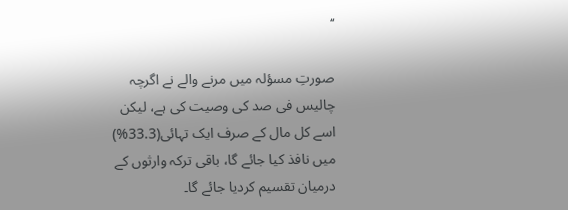‘‘

صورتِ مسؤلہ میں مرنے والے نے اگرچہ چالیس فی صد کی وصیت کی ہے، لیکن اسے کل مال کے صرف ایک تہائی(33.3%) میں نافذ کیا جائے گا، باقی ترکہ وارثوں کے درمیان تقسیم کردیا جائے گا۔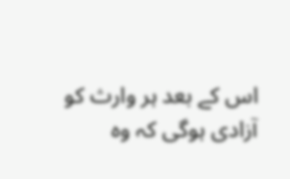اس کے بعد ہر وارث کو آزادی ہوگی کہ وہ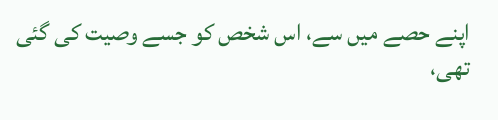اپنے حصے میں سے، اس شخص کو جسے وصیت کی گئی تھی،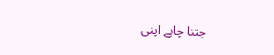جتنا چاہے اپنی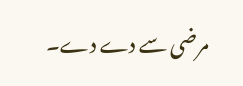مرضی سے دے دے۔